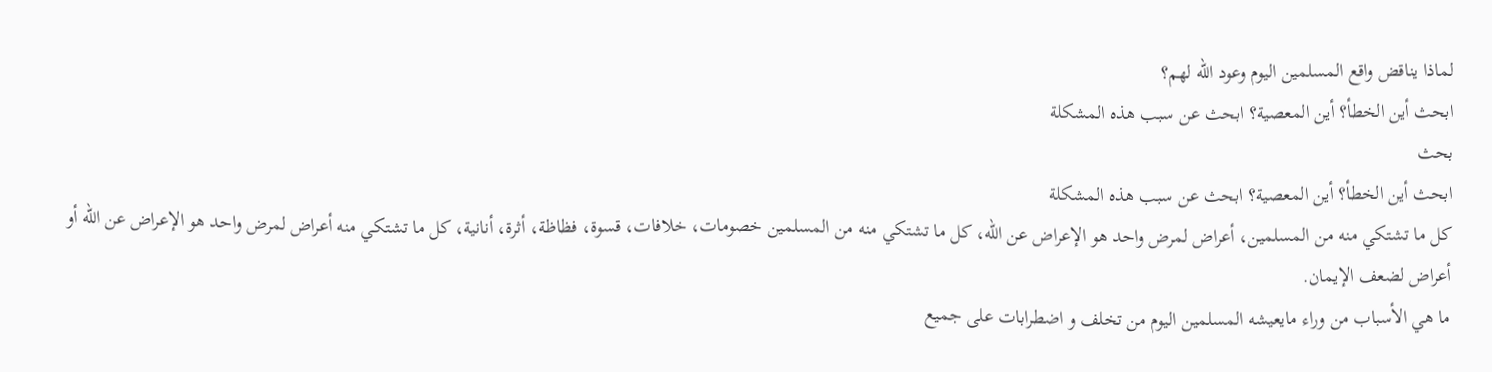لماذا يناقض واقع المسلمين اليوم وعود الله لهم؟
ابحث أين الخطأ؟ أين المعصية؟ ابحث عن سبب هذه المشكلة
بحث
ابحث أين الخطأ؟ أين المعصية؟ ابحث عن سبب هذه المشكلة
كل ما تشتكي منه من المسلمين، أعراض لمرض واحد هو الإعراض عن الله، كل ما تشتكي منه من المسلمين خصومات، خلافات، قسوة، فظاظة، أثرة، أنانية، كل ما تشتكي منه أعراض لمرض واحد هو الإعراض عن الله أو أعراض لضعف الإيمان.
ما هي الأسباب من وراء مايعيشه المسلمين اليوم من تخلف و اضطرابات على جميع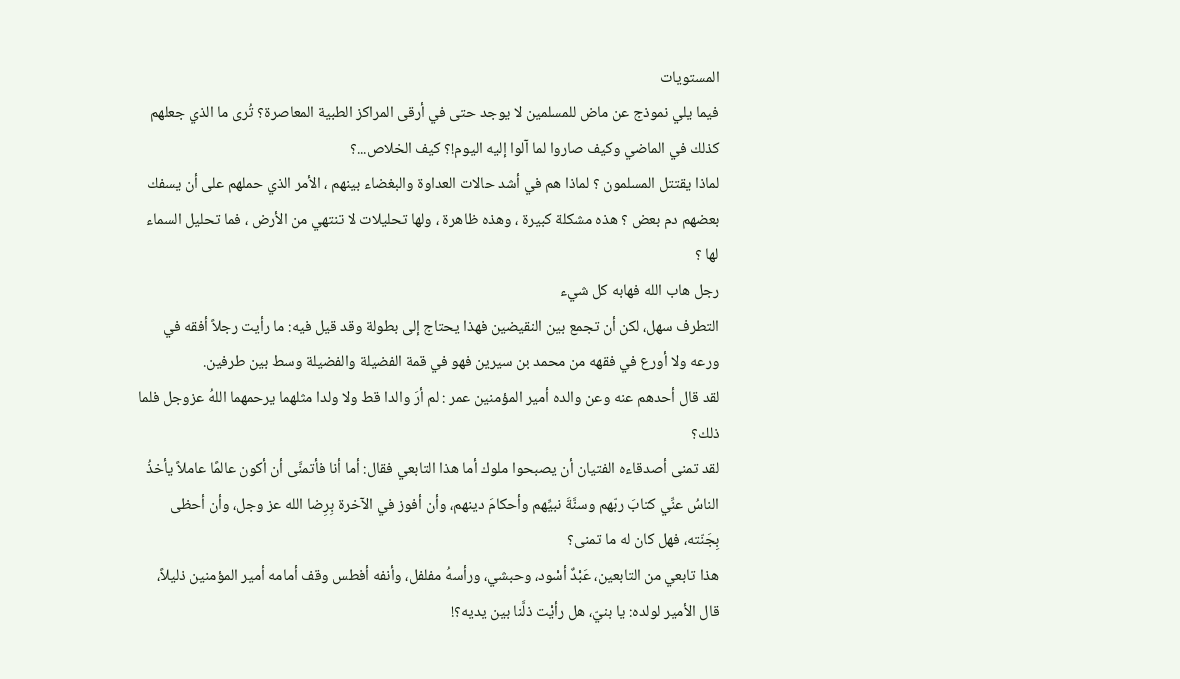المستويات
فيما يلي نموذج عن ماض للمسلمين لا يوجد حتى في أرقى المراكز الطبية المعاصرة؟ تُرى ما الذي جعلهم كذلك في الماضي وكيف صاروا لما آلوا إليه اليوم!؟ كيف الخلاص...؟
لماذا يقتتل المسلمون ؟ لماذا هم في أشد حالات العداوة والبغضاء بينهم ، الأمر الذي حملهم على أن يسفك بعضهم دم بعض ؟ هذه مشكلة كبيرة ، وهذه ظاهرة ، ولها تحليلات لا تنتهي من الأرض ، فما تحليل السماء لها ؟
رجل هاب الله فهابه كل شيء
التطرف سهل، لكن أن تجمع بين النقيضين فهذا يحتاج إلى بطولة وقد قيل فيه: ما رأيت رجلاً أفقه في ورعه ولا أورع في فقهه من محمد بن سيرين فهو في قمة الفضيلة والفضيلة وسط بين طرفين.
لقد قال أحدهم عنه وعن والده أمير المؤمنين عمر : لم أرَ والدا قط ولا ولدا مثلهما يرحمهما اللهُ عزوجل فلما ذلك؟
لقد تمنى أصدقاءه الفتيان أن يصبحوا ملوك أما هذا التابعي فقال: أما أنا فأتمنَّى أن أكون عالمًا عاملاً يأخذُ الناسُ عنِّي كتابَ ربّهم وسنَّةَ نبيِّهم وأحكامَ دينهم، وأن أفوز في الآخرة بِرِضا الله عز وجل، وأن أحظى بِجَنّته، فهل كان له ما تمنى؟
هذا تابعي من التابعين، عَبْدٌ أسْود، وحبشي، ورأسهُ مفلفل، وأنفه أفطس وقف أمامه أمير المؤمنين ذليلاً، قال الأمير لولده: يا بنيّ، هل رأيْت ذلَّنا بين يديه؟!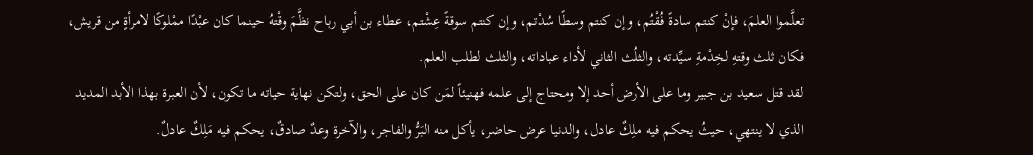تعلَّموا العلمَ، فإنْ كنتم سادةً فُقْتُم، وإن كنتم وسطًا سُدْتم، وإن كنتم سوقةً عِشْتم، عطاء بن أبي رباح نظَّمَ وقْتهُ حينما كان عبْدًا ممْلوكًا لامرأةٍ من قريش، فكان ثلث وقتهِ لخِدْمةِ سيِّدته، والثلُث الثاني لأداء عباداته، والثلث لطلب العلم.
لقد قتل سعيد بن جبير وما على الأرض أحد إلا ومحتاج إلى علمه فهنيئاً لمَن كان على الحق، ولتكن نهاية حياته ما تكون، لأن العبرة بهذا الأبد المديد الذي لا ينتهي، حيثُ يحكم فيه ملِكٌ عادل، والدنيا عرض حاضر، يأكل منه البَرُّ والفاجر، والآخرة وعدٌ صادقٌ، يحكم فيه مَلِكٌ عادلٌ.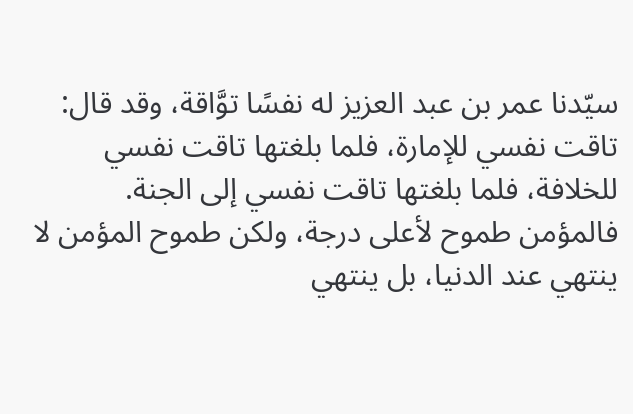سيّدنا عمر بن عبد العزيز له نفسًا توَّاقة، وقد قال: تاقت نفسي للإمارة، فلما بلغتها تاقت نفسي للخلافة، فلما بلغتها تاقت نفسي إلى الجنة. فالمؤمن طموح لأعلى درجة، ولكن طموح المؤمن لا ينتهي عند الدنيا، بل ينتهي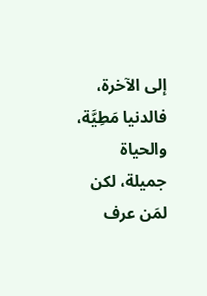إلى الآخرة، فالدنيا مَطِيَّة، والحياة جميلة، لكن لمَن عرف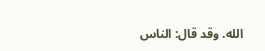الله. وقد قال: الناس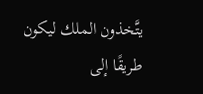يتَّخذون الملك ليكون طريقًا إلى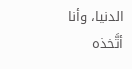الدنيا، وأنا أتَّخذه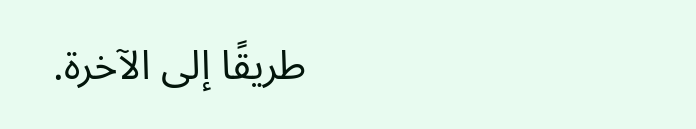طريقًا إلى الآخرة.